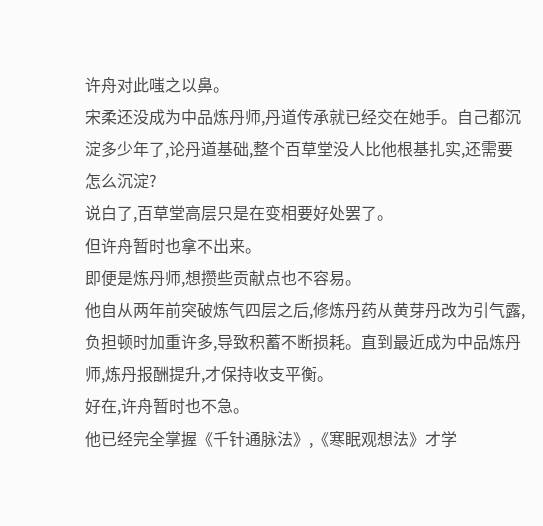许舟对此嗤之以鼻。
宋柔还没成为中品炼丹师,丹道传承就已经交在她手。自己都沉淀多少年了,论丹道基础,整个百草堂没人比他根基扎实,还需要怎么沉淀?
说白了,百草堂高层只是在变相要好处罢了。
但许舟暂时也拿不出来。
即便是炼丹师,想攒些贡献点也不容易。
他自从两年前突破炼气四层之后,修炼丹药从黄芽丹改为引气露,负担顿时加重许多,导致积蓄不断损耗。直到最近成为中品炼丹师,炼丹报酬提升,才保持收支平衡。
好在,许舟暂时也不急。
他已经完全掌握《千针通脉法》,《寒眠观想法》才学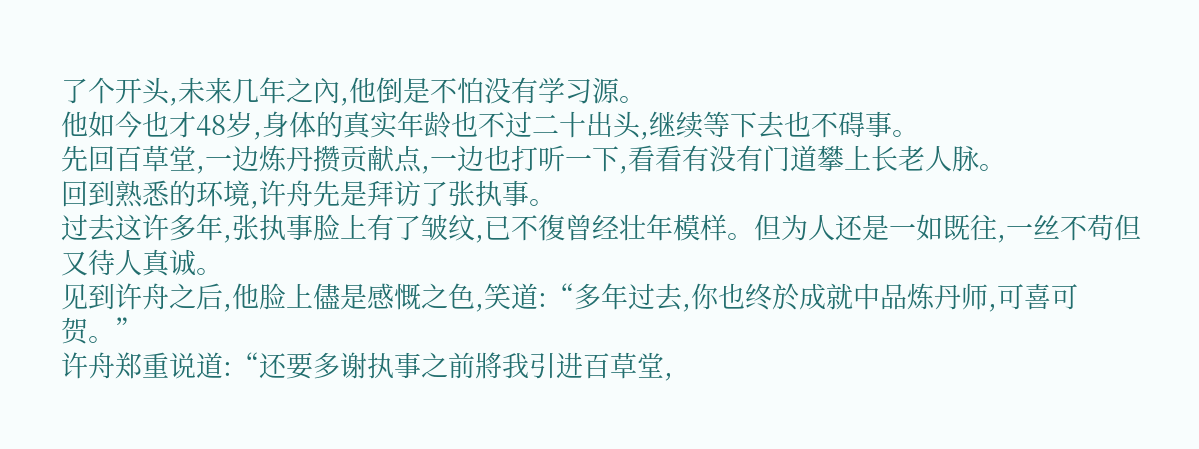了个开头,未来几年之內,他倒是不怕没有学习源。
他如今也才48岁,身体的真实年龄也不过二十出头,继续等下去也不碍事。
先回百草堂,一边炼丹攒贡献点,一边也打听一下,看看有没有门道攀上长老人脉。
回到熟悉的环境,许舟先是拜访了张执事。
过去这许多年,张执事脸上有了皱纹,已不復曾经壮年模样。但为人还是一如既往,一丝不苟但又待人真诚。
见到许舟之后,他脸上儘是感慨之色,笑道:“多年过去,你也终於成就中品炼丹师,可喜可贺。”
许舟郑重说道:“还要多谢执事之前將我引进百草堂,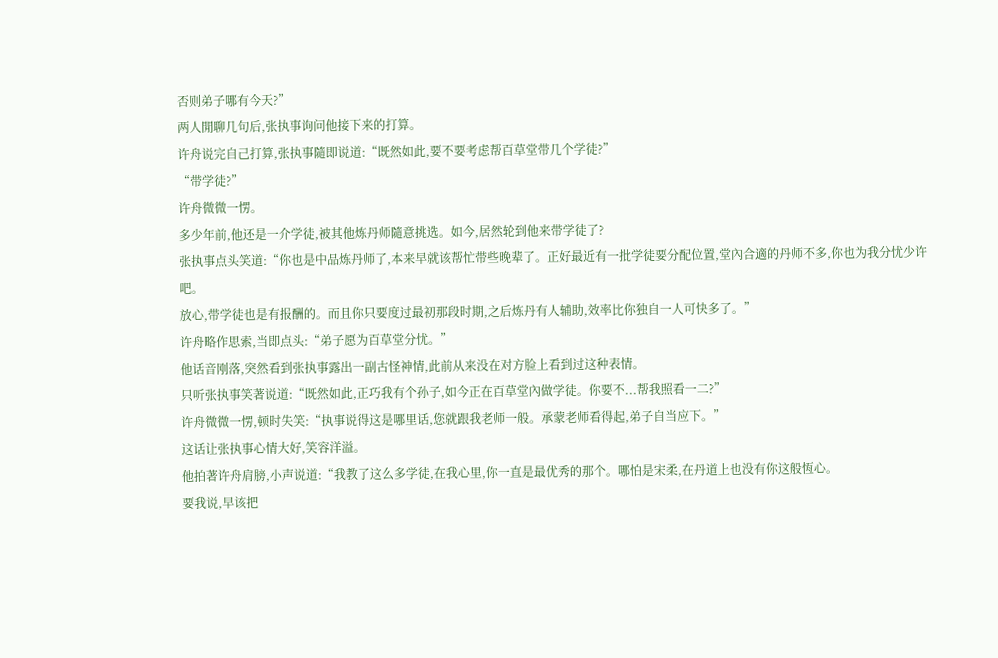否则弟子哪有今天?”
两人閒聊几句后,张执事询问他接下来的打算。
许舟说完自己打算,张执事隨即说道:“既然如此,要不要考虑帮百草堂带几个学徒?”
“带学徒?”
许舟微微一愣。
多少年前,他还是一介学徒,被其他炼丹师隨意挑选。如今,居然轮到他来带学徒了?
张执事点头笑道:“你也是中品炼丹师了,本来早就该帮忙带些晚辈了。正好最近有一批学徒要分配位置,堂內合適的丹师不多,你也为我分忧少许吧。
放心,带学徒也是有报酬的。而且你只要度过最初那段时期,之后炼丹有人辅助,效率比你独自一人可快多了。”
许舟略作思索,当即点头:“弟子愿为百草堂分忧。”
他话音刚落,突然看到张执事露出一副古怪神情,此前从来没在对方脸上看到过这种表情。
只听张执事笑著说道:“既然如此,正巧我有个孙子,如今正在百草堂內做学徒。你要不...帮我照看一二?”
许舟微微一愣,顿时失笑:“执事说得这是哪里话,您就跟我老师一般。承蒙老师看得起,弟子自当应下。”
这话让张执事心情大好,笑容洋溢。
他拍著许舟肩膀,小声说道:“我教了这么多学徒,在我心里,你一直是最优秀的那个。哪怕是宋柔,在丹道上也没有你这般恆心。
要我说,早该把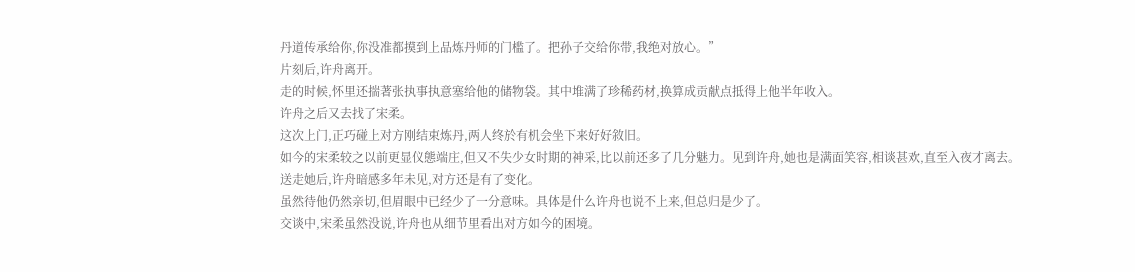丹道传承给你,你没准都摸到上品炼丹师的门槛了。把孙子交给你带,我绝对放心。”
片刻后,许舟离开。
走的时候,怀里还揣著张执事执意塞给他的储物袋。其中堆满了珍稀药材,换算成贡献点抵得上他半年收入。
许舟之后又去找了宋柔。
这次上门,正巧碰上对方刚结束炼丹,两人终於有机会坐下来好好敘旧。
如今的宋柔较之以前更显仪態端庄,但又不失少女时期的神采,比以前还多了几分魅力。见到许舟,她也是满面笑容,相谈甚欢,直至入夜才离去。
送走她后,许舟暗感多年未见,对方还是有了变化。
虽然待他仍然亲切,但眉眼中已经少了一分意味。具体是什么许舟也说不上来,但总归是少了。
交谈中,宋柔虽然没说,许舟也从细节里看出对方如今的困境。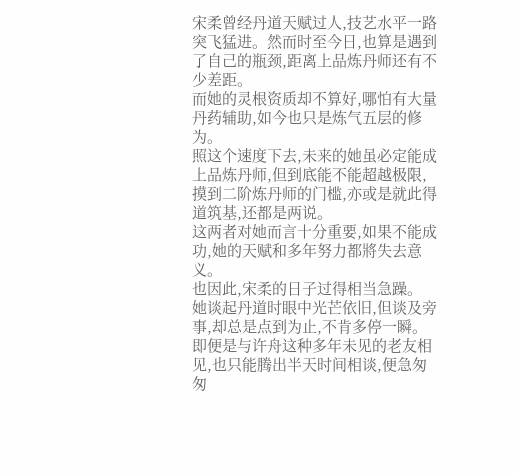宋柔曾经丹道天赋过人,技艺水平一路突飞猛进。然而时至今日,也算是遇到了自己的瓶颈,距离上品炼丹师还有不少差距。
而她的灵根资质却不算好,哪怕有大量丹药辅助,如今也只是炼气五层的修为。
照这个速度下去,未来的她虽必定能成上品炼丹师,但到底能不能超越极限,摸到二阶炼丹师的门槛,亦或是就此得道筑基,还都是两说。
这两者对她而言十分重要,如果不能成功,她的天赋和多年努力都將失去意义。
也因此,宋柔的日子过得相当急躁。
她谈起丹道时眼中光芒依旧,但谈及旁事,却总是点到为止,不肯多停一瞬。
即便是与许舟这种多年未见的老友相见,也只能腾出半天时间相谈,便急匆匆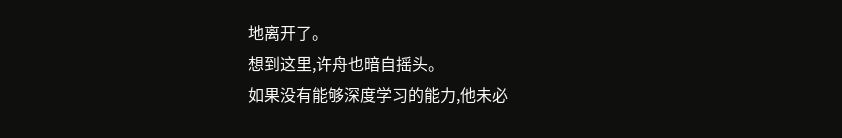地离开了。
想到这里,许舟也暗自摇头。
如果没有能够深度学习的能力,他未必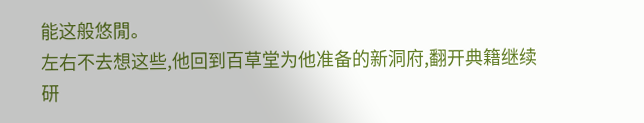能这般悠閒。
左右不去想这些,他回到百草堂为他准备的新洞府,翻开典籍继续研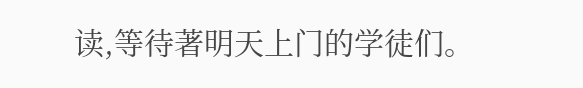读,等待著明天上门的学徒们。